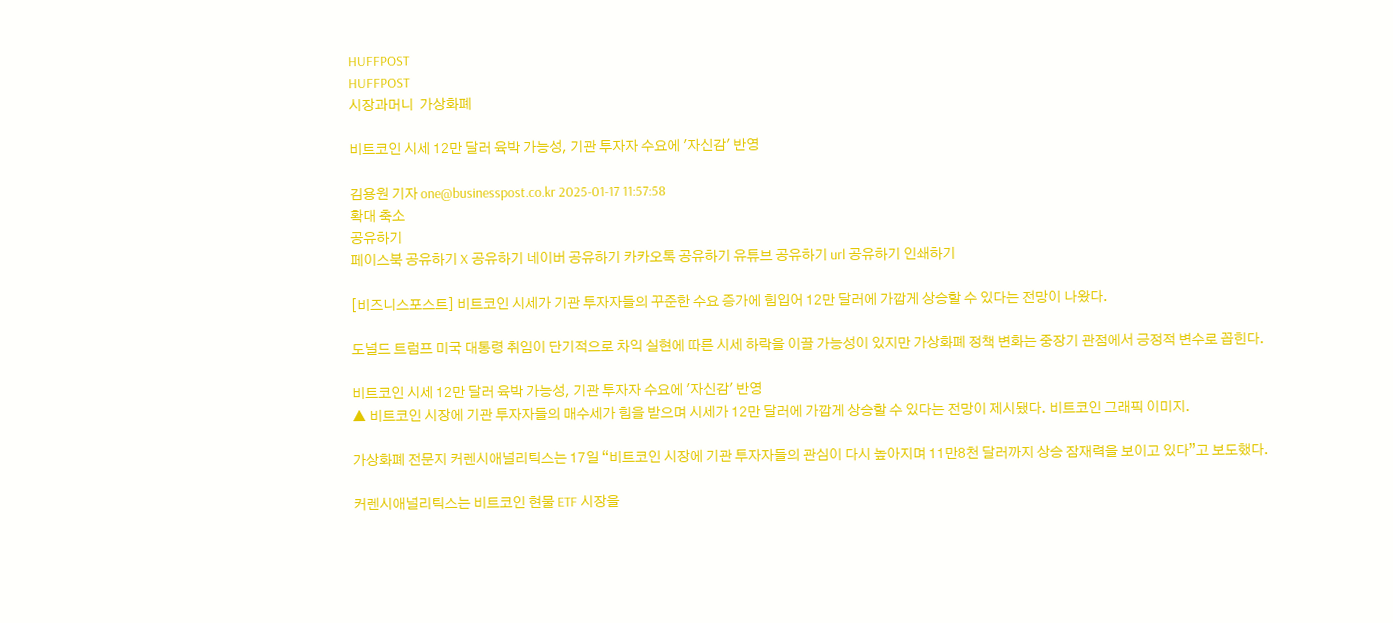HUFFPOST
HUFFPOST
시장과머니  가상화폐

비트코인 시세 12만 달러 육박 가능성, 기관 투자자 수요에 '자신감' 반영

김용원 기자 one@businesspost.co.kr 2025-01-17 11:57:58
확대 축소
공유하기
페이스북 공유하기 X 공유하기 네이버 공유하기 카카오톡 공유하기 유튜브 공유하기 url 공유하기 인쇄하기

[비즈니스포스트] 비트코인 시세가 기관 투자자들의 꾸준한 수요 증가에 힘입어 12만 달러에 가깝게 상승할 수 있다는 전망이 나왔다.

도널드 트럼프 미국 대통령 취임이 단기적으로 차익 실현에 따른 시세 하락을 이끌 가능성이 있지만 가상화폐 정책 변화는 중장기 관점에서 긍정적 변수로 꼽힌다.

비트코인 시세 12만 달러 육박 가능성, 기관 투자자 수요에 '자신감' 반영
▲ 비트코인 시장에 기관 투자자들의 매수세가 힘을 받으며 시세가 12만 달러에 가깝게 상승할 수 있다는 전망이 제시됐다. 비트코인 그래픽 이미지.

가상화폐 전문지 커렌시애널리틱스는 17일 “비트코인 시장에 기관 투자자들의 관심이 다시 높아지며 11만8천 달러까지 상승 잠재력을 보이고 있다”고 보도했다.

커렌시애널리틱스는 비트코인 현물 ETF 시장을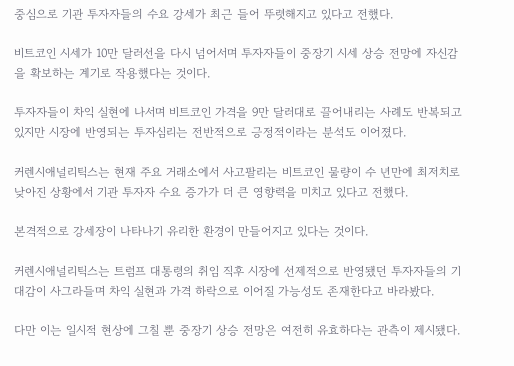중심으로 기관 투자자들의 수요 강세가 최근 들어 뚜렷해지고 있다고 전했다.

비트코인 시세가 10만 달러선을 다시 넘어서며 투자자들이 중장기 시세 상승 전망에 자신감을 확보하는 계기로 작용했다는 것이다.

투자자들이 차익 실현에 나서며 비트코인 가격을 9만 달러대로 끌어내리는 사례도 반복되고 있지만 시장에 반영되는 투자심리는 전반적으로 긍정적이라는 분석도 이어졌다.

커렌시애널리틱스는 현재 주요 거래소에서 사고팔리는 비트코인 물량이 수 년만에 최저치로 낮아진 상황에서 기관 투자자 수요 증가가 더 큰 영향력을 미치고 있다고 전했다.

본격적으로 강세장이 나타나기 유리한 환경이 만들어지고 있다는 것이다.

커렌시애널리틱스는 트럼프 대통령의 취임 직후 시장에 선제적으로 반영됐던 투자자들의 기대감이 사그라들며 차익 실현과 가격 하락으로 이어질 가능성도 존재한다고 바라봤다.

다만 이는 일시적 현상에 그칠 뿐 중장기 상승 전망은 여전히 유효하다는 관측이 제시됐다.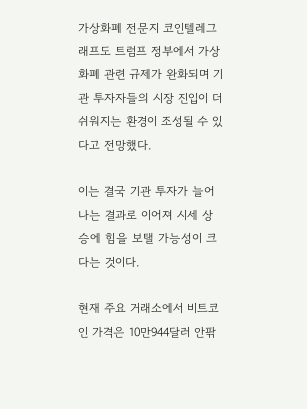가상화폐 전문지 코인텔레그래프도 트럼프 정부에서 가상화폐 관련 규제가 완화되며 기관 투자자들의 시장 진입이 더 쉬워지는 환경이 조성될 수 있다고 전망했다.

이는 결국 기관 투자가 늘어나는 결과로 이어져 시세 상승에 힘을 보탤 가능성이 크다는 것이다.

현재 주요 거래소에서 비트코인 가격은 10만944달러 안팎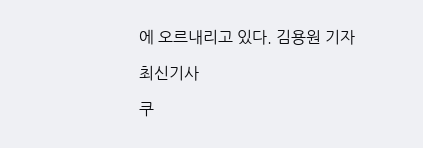에 오르내리고 있다. 김용원 기자

최신기사

쿠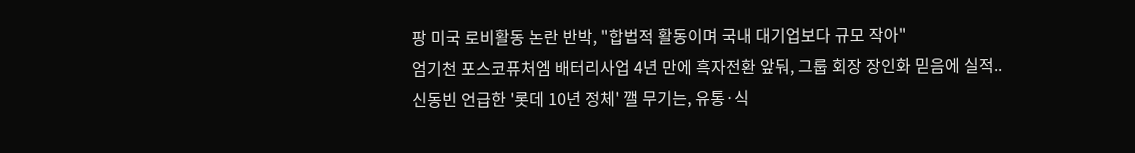팡 미국 로비활동 논란 반박, "합법적 활동이며 국내 대기업보다 규모 작아"
엄기천 포스코퓨처엠 배터리사업 4년 만에 흑자전환 앞둬, 그룹 회장 장인화 믿음에 실적..
신동빈 언급한 '롯데 10년 정체' 깰 무기는, 유통·식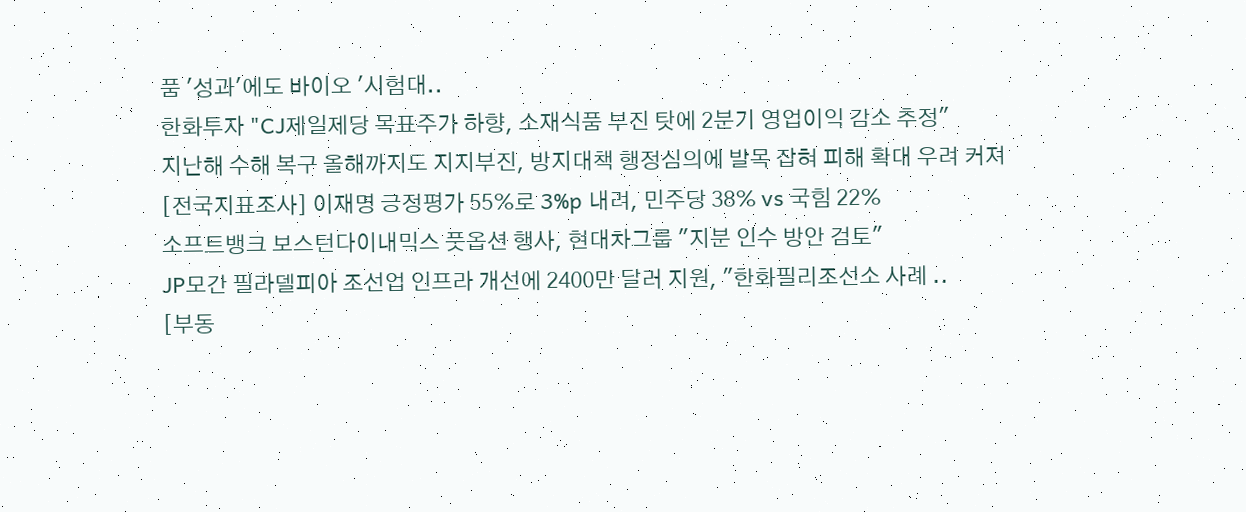품 '성과'에도 바이오 '시험대..
한화투자 "CJ제일제당 목표주가 하향, 소재식품 부진 탓에 2분기 영업이익 감소 추정"
지난해 수해 복구 올해까지도 지지부진, 방지대책 행정심의에 발목 잡혀 피해 확대 우려 커져
[전국지표조사] 이재명 긍정평가 55%로 3%p 내려, 민주당 38% vs 국힘 22%
소프트뱅크 보스턴다이내믹스 풋옵션 행사, 현대차그룹 "지분 인수 방안 검토"
JP모간 필라델피아 조선업 인프라 개선에 2400만 달러 지원, "한화필리조선소 사례 ..
[부동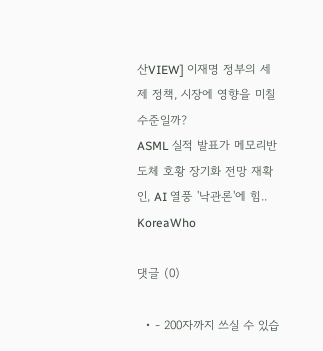산VIEW] 이재명 정부의 세제 정책, 시장에 영향을 미칠 수준일까?
ASML 실적 발표가 메모리반도체 호황 장기화 전망 재확인, AI 열풍 '낙관론'에 힘..
KoreaWho

댓글 (0)

  • - 200자까지 쓰실 수 있습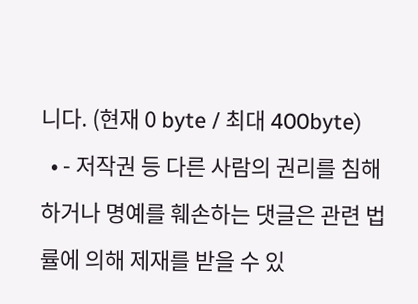니다. (현재 0 byte / 최대 400byte)
  • - 저작권 등 다른 사람의 권리를 침해하거나 명예를 훼손하는 댓글은 관련 법률에 의해 제재를 받을 수 있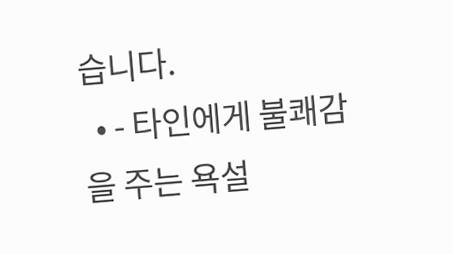습니다.
  • - 타인에게 불쾌감을 주는 욕설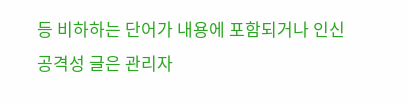등 비하하는 단어가 내용에 포함되거나 인신공격성 글은 관리자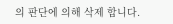의 판단에 의해 삭제 합니다.